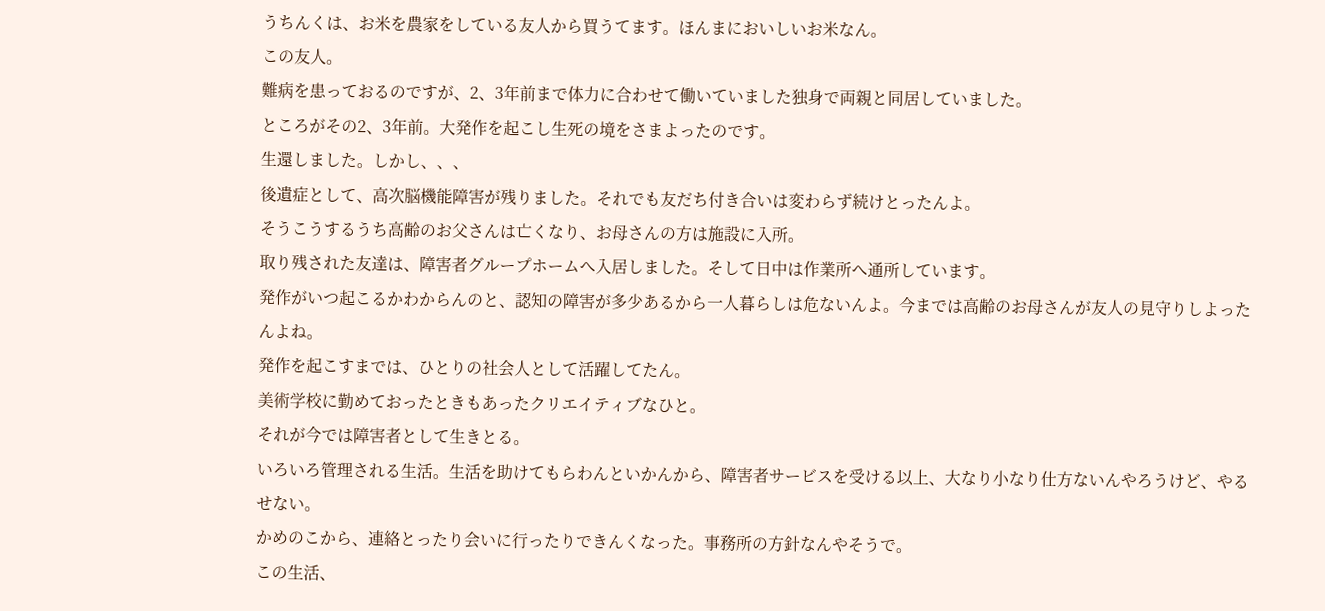うちんくは、お米を農家をしている友人から買うてます。ほんまにおいしいお米なん。
この友人。
難病を患っておるのですが、2、3年前まで体力に合わせて働いていました独身で両親と同居していました。
ところがその2、3年前。大発作を起こし生死の境をさまよったのです。
生還しました。しかし、、、
後遺症として、高次脳機能障害が残りました。それでも友だち付き合いは変わらず続けとったんよ。
そうこうするうち高齢のお父さんは亡くなり、お母さんの方は施設に入所。
取り残された友達は、障害者グループホームへ入居しました。そして日中は作業所へ通所しています。
発作がいつ起こるかわからんのと、認知の障害が多少あるから一人暮らしは危ないんよ。今までは高齢のお母さんが友人の見守りしよったんよね。
発作を起こすまでは、ひとりの社会人として活躍してたん。
美術学校に勤めておったときもあったクリエイティブなひと。
それが今では障害者として生きとる。
いろいろ管理される生活。生活を助けてもらわんといかんから、障害者サービスを受ける以上、大なり小なり仕方ないんやろうけど、やるせない。
かめのこから、連絡とったり会いに行ったりできんくなった。事務所の方針なんやそうで。
この生活、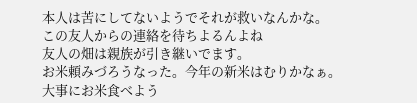本人は苦にしてないようでそれが救いなんかな。
この友人からの連絡を待ちよるんよね
友人の畑は親族が引き継いでます。
お米頼みづろうなった。今年の新米はむりかなぁ。
大事にお米食べよう